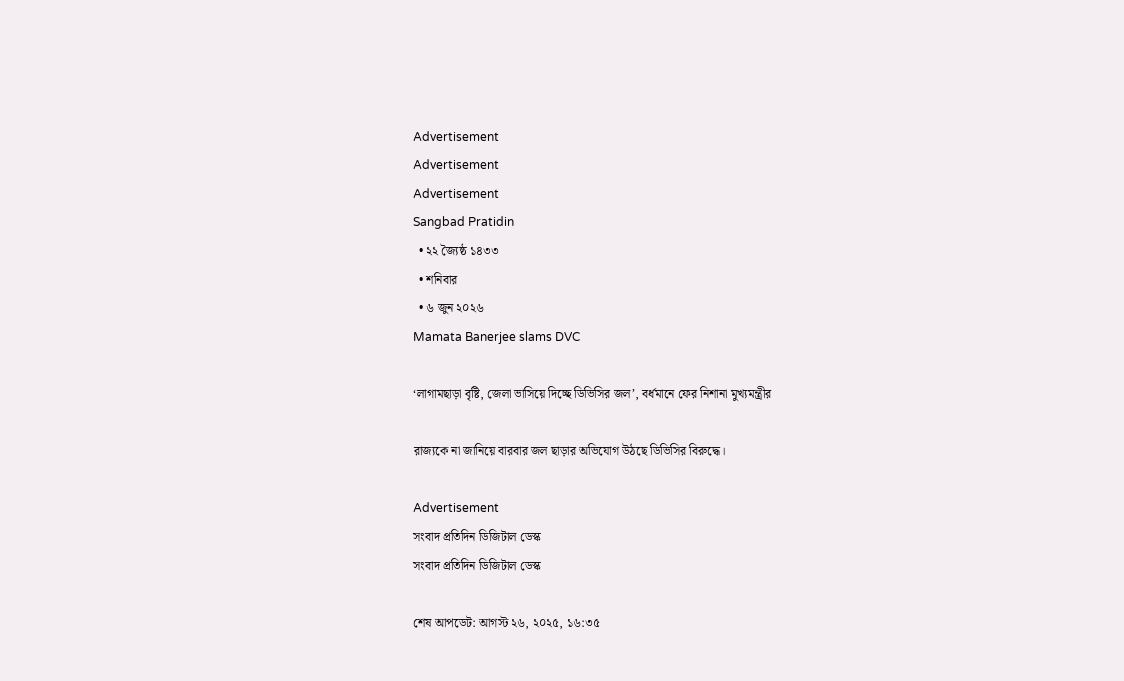Advertisement
Advertisement
Advertisement
Sangbad Pratidin
  • ২২ জ্যৈষ্ঠ ১৪৩৩
  • শনিবার
  • ৬ জুন ২০২৬
Mamata Banerjee slams DVC

‘লাগামছাড়া বৃষ্টি, জেলা ভাসিয়ে দিচ্ছে ডিভিসির জল’, বর্ধমানে ফের নিশানা মুখ্যমন্ত্রীর

রাজ্যকে না জানিয়ে বারবার জল ছাড়ার অভিযোগ উঠছে ডিভিসির বিরুদ্ধে।

Advertisement
সংবাদ প্রতিদিন ডিজিটাল ডেস্ক
সংবাদ প্রতিদিন ডিজিটাল ডেস্ক

শেষ আপডেট: আগস্ট ২৬, ২০২৫, ১৬:৩৫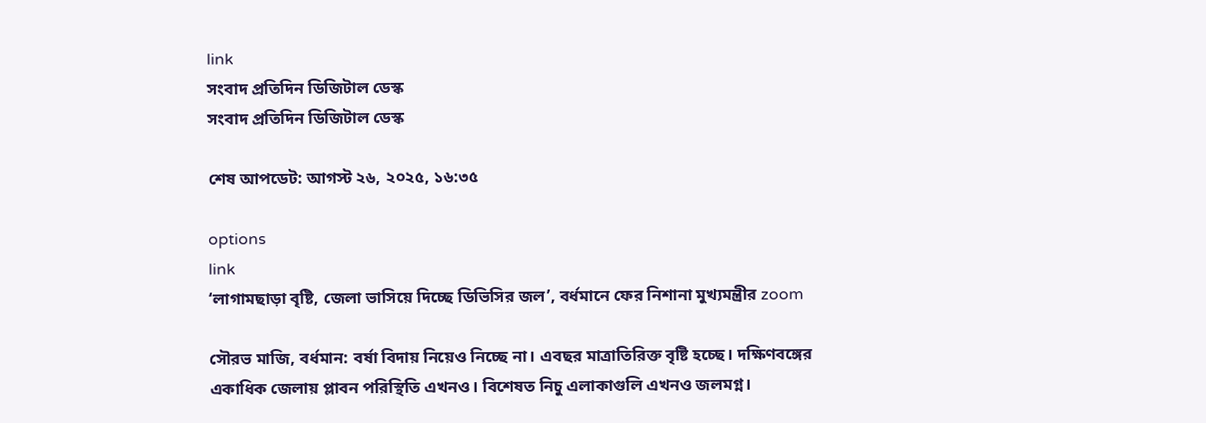link
সংবাদ প্রতিদিন ডিজিটাল ডেস্ক
সংবাদ প্রতিদিন ডিজিটাল ডেস্ক

শেষ আপডেট: আগস্ট ২৬, ২০২৫, ১৬:৩৫

options
link
‘লাগামছাড়া বৃষ্টি, জেলা ভাসিয়ে দিচ্ছে ডিভিসির জল’, বর্ধমানে ফের নিশানা মুখ্যমন্ত্রীর zoom

সৌরভ মাজি, বর্ধমান: বর্ষা বিদায় নিয়েও নিচ্ছে না। এবছর মাত্রাতিরিক্ত বৃষ্টি হচ্ছে। দক্ষিণবঙ্গের একাধিক জেলায় প্লাবন পরিস্থিতি এখনও। বিশেষত নিচু এলাকাগুলি এখনও জলমগ্ন।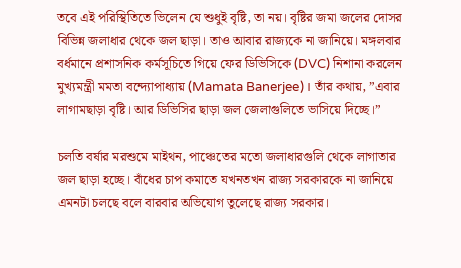তবে এই পরিস্থিতিতে ভিলেন যে শুধুই বৃষ্টি, তা নয়। বৃষ্টির জমা জলের দোসর বিভিন্ন জলাধার থেকে জল ছাড়া। তাও আবার রাজ্যকে না জানিয়ে। মঙ্গলবার বর্ধমানে প্রশাসনিক কর্মসূচিতে গিয়ে ফের ডিভিসিকে (DVC) নিশানা করলেন মুখ্যমন্ত্রী মমতা বন্দ্যোপাধ্যায় (Mamata Banerjee)। তাঁর কথায়, ”এবার লাগামছাড়া বৃষ্টি। আর ডিভিসির ছাড়া জল জেলাগুলিতে ভাসিয়ে দিচ্ছে।”

চলতি বর্ষার মরশুমে মাইথন, পাঞ্চেতের মতো জলাধারগুলি থেকে লাগাতার জল ছাড়া হচ্ছে। বাঁধের চাপ কমাতে যখনতখন রাজ্য সরকারকে না জানিয়ে এমনটা চলছে বলে বারবার অভিযোগ তুলেছে রাজ্য সরকার।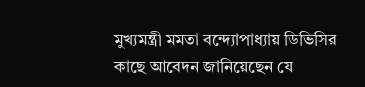মুখ্যমন্ত্রী মমতা বন্দ্যোপাধ্যায় ডিভিসির কাছে আবেদন জানিয়েছেন যে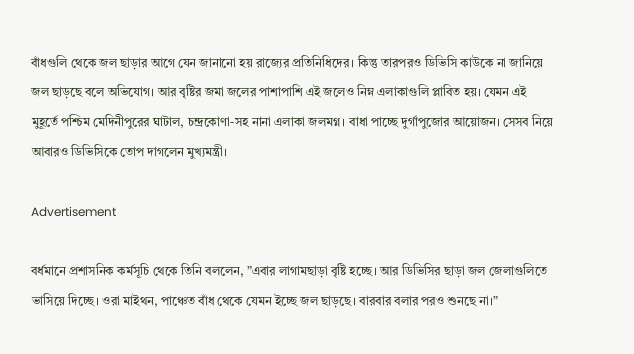বাঁধগুলি থেকে জল ছাড়ার আগে যেন জানানো হয় রাজ্যের প্রতিনিধিদের। কিন্তু তারপরও ডিভিসি কাউকে না জানিয়ে জল ছাড়ছে বলে অভিযোগ। আর বৃষ্টির জমা জলের পাশাপাশি এই জলেও নিম্ন এলাকাগুলি প্লাবিত হয়। যেমন এই মুহূর্তে পশ্চিম মেদিনীপুরের ঘাটাল, চন্দ্রকোণা-সহ নানা এলাকা জলমগ্ন। বাধা পাচ্ছে দুর্গাপুজোর আয়োজন। সেসব নিয়ে আবারও ডিভিসিকে তোপ দাগলেন মুখ্যমন্ত্রী।

Advertisement

বর্ধমানে প্রশাসনিক কর্মসূচি থেকে তিনি বললেন, ”এবার লাগামছাড়া বৃষ্টি হচ্ছে। আর ডিভিসির ছাড়া জল জেলাগুলিতে ভাসিয়ে দিচ্ছে। ওরা মাইথন, পাঞ্চেত বাঁধ থেকে যেমন ইচ্ছে জল ছাড়ছে। বারবার বলার পরও শুনছে না।”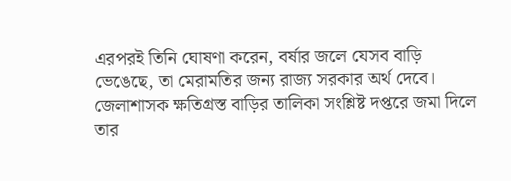এরপরই তিনি ঘোষণা করেন, বর্ষার জলে যেসব বাড়ি ভেঙেছে, তা মেরামতির জন্য রাজ্য সরকার অর্থ দেবে। জেলাশাসক ক্ষতিগ্রস্ত বাড়ির তালিকা সংশ্লিষ্ট দপ্তরে জমা দিলে তার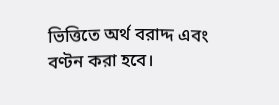ভিত্তিতে অর্থ বরাদ্দ এবং বণ্টন করা হবে।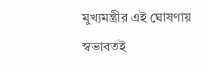মুখ্যমন্ত্রীর এই ঘোষণায় স্বভাবতই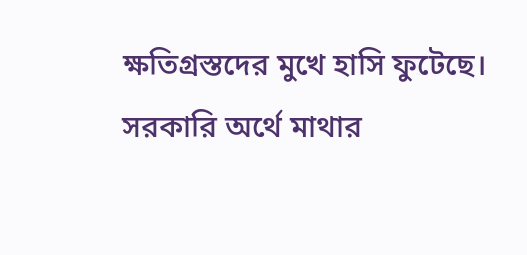ক্ষতিগ্রস্তদের মুখে হাসি ফুটেছে। সরকারি অর্থে মাথার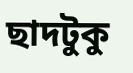ছাদটুকু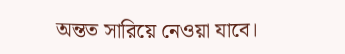অন্তত সারিয়ে নেওয়া যাবে।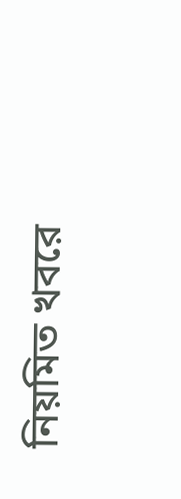নিয়মিত খবরে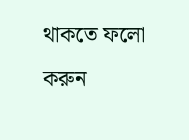থাকতে ফলো করুন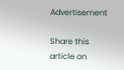Advertisement

Share this article on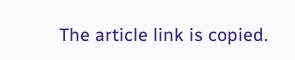The article link is copied.